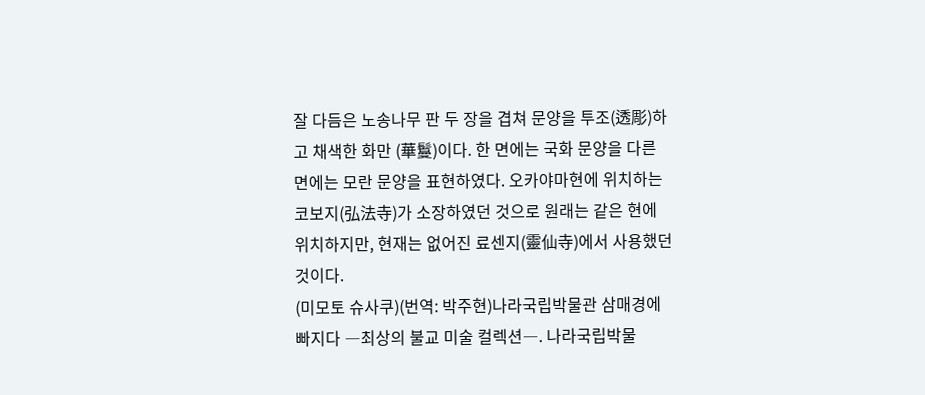잘 다듬은 노송나무 판 두 장을 겹쳐 문양을 투조(透彫)하고 채색한 화만 (華鬘)이다. 한 면에는 국화 문양을 다른 면에는 모란 문양을 표현하였다. 오카야마현에 위치하는 코보지(弘法寺)가 소장하였던 것으로 원래는 같은 현에 위치하지만, 현재는 없어진 료센지(靈仙寺)에서 사용했던 것이다.
(미모토 슈사쿠)(번역: 박주현)나라국립박물관 삼매경에 빠지다 ―최상의 불교 미술 컬렉션―. 나라국립박물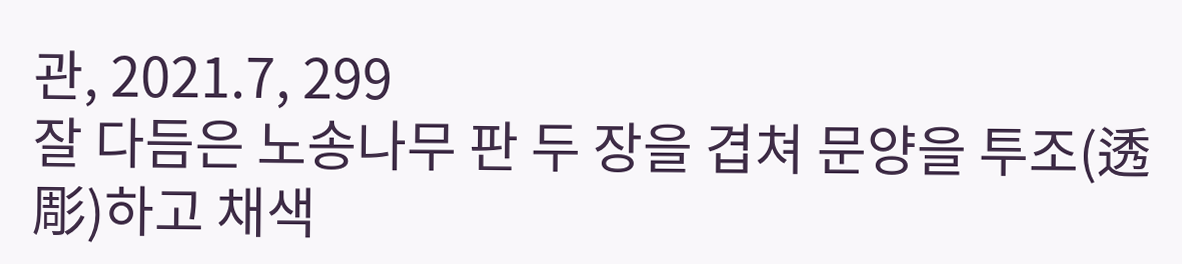관, 2021.7, 299
잘 다듬은 노송나무 판 두 장을 겹쳐 문양을 투조(透彫)하고 채색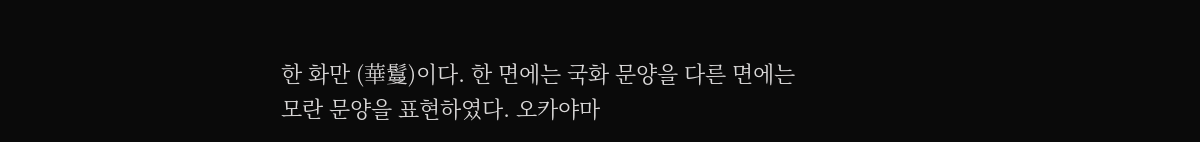한 화만 (華鬘)이다. 한 면에는 국화 문양을 다른 면에는 모란 문양을 표현하였다. 오카야마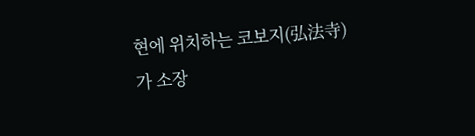현에 위치하는 코보지(弘法寺)가 소장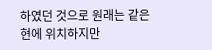하였던 것으로 원래는 같은 현에 위치하지만